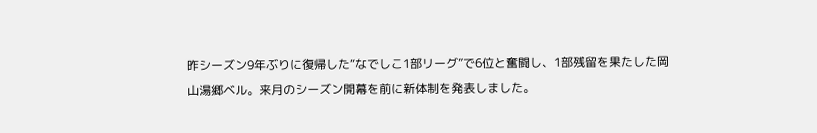昨シーズン9年ぶりに復帰した“なでしこ1部リーグ”で6位と奮闘し、1部残留を果たした岡山湯郷ベル。来月のシーズン開幕を前に新体制を発表しました。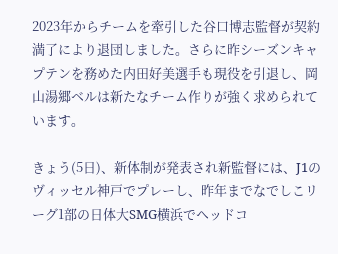2023年からチームを牽引した谷口博志監督が契約満了により退団しました。さらに昨シーズンキャプテンを務めた内田好美選手も現役を引退し、岡山湯郷ベルは新たなチーム作りが強く求められています。

きょう(5日)、新体制が発表され新監督には、J1のヴィッセル神戸でプレーし、昨年までなでしこリーグ1部の日体大SMG横浜でヘッドコ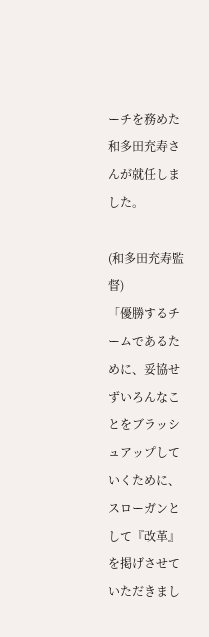ーチを務めた和多田充寿さんが就任しました。

(和多田充寿監督)
「優勝するチームであるために、妥協せずいろんなことをブラッシュアップしていくために、スローガンとして『改革』を掲げさせていただきまし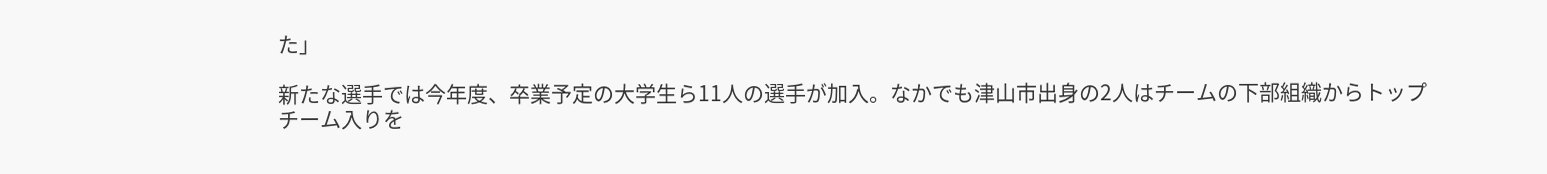た」

新たな選手では今年度、卒業予定の大学生ら11人の選手が加入。なかでも津山市出身の2人はチームの下部組織からトップチーム入りを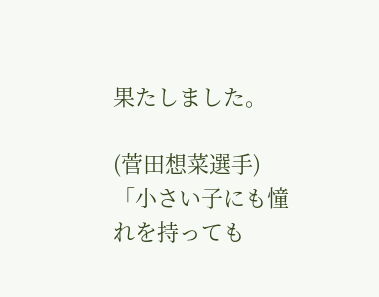果たしました。

(菅田想菜選手)
「小さい子にも憧れを持っても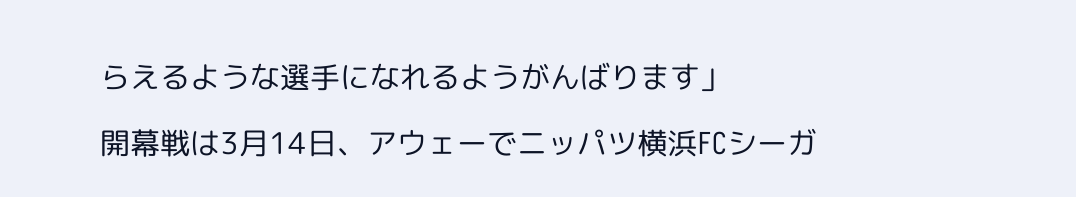らえるような選手になれるようがんばります」

開幕戦は3月14日、アウェーでニッパツ横浜FCシーガ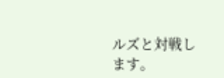ルズと対戦します。